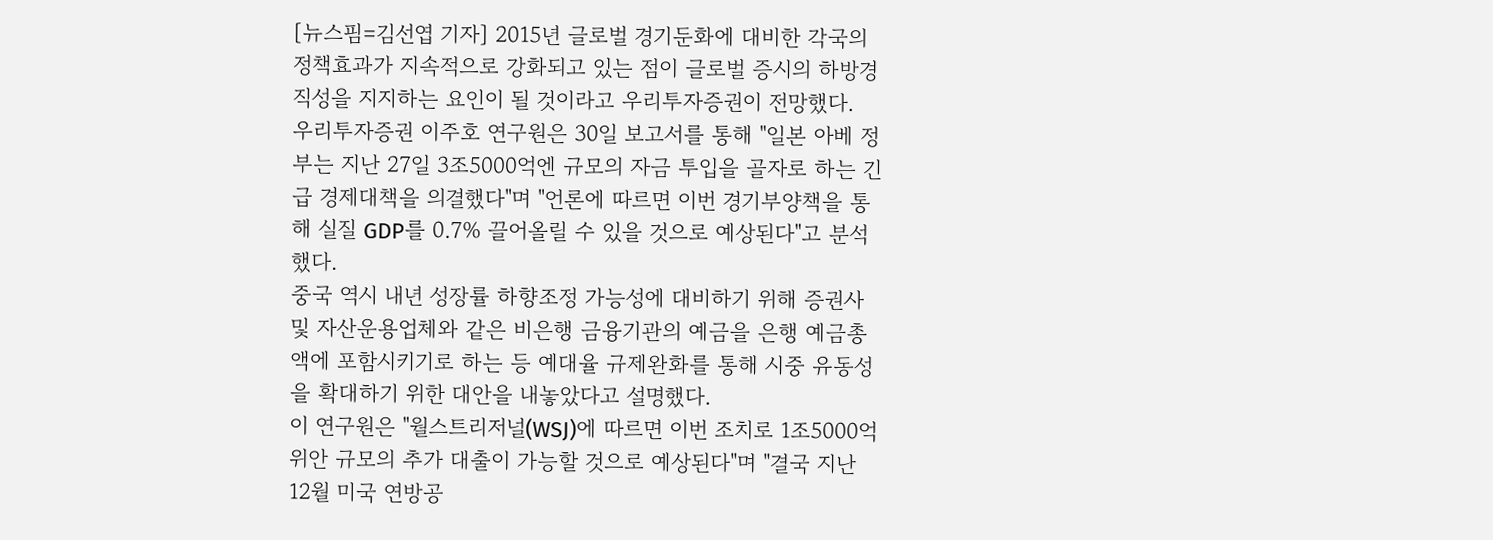[뉴스핌=김선엽 기자] 2015년 글로벌 경기둔화에 대비한 각국의 정책효과가 지속적으로 강화되고 있는 점이 글로벌 증시의 하방경직성을 지지하는 요인이 될 것이라고 우리투자증권이 전망했다.
우리투자증권 이주호 연구원은 30일 보고서를 통해 "일본 아베 정부는 지난 27일 3조5000억엔 규모의 자금 투입을 골자로 하는 긴급 경제대책을 의결했다"며 "언론에 따르면 이번 경기부양책을 통해 실질 GDP를 0.7% 끌어올릴 수 있을 것으로 예상된다"고 분석했다.
중국 역시 내년 성장률 하향조정 가능성에 대비하기 위해 증권사 및 자산운용업체와 같은 비은행 금융기관의 예금을 은행 예금총액에 포함시키기로 하는 등 예대율 규제완화를 통해 시중 유동성을 확대하기 위한 대안을 내놓았다고 설명했다.
이 연구원은 "월스트리저널(WSJ)에 따르면 이번 조치로 1조5000억위안 규모의 추가 대출이 가능할 것으로 예상된다"며 "결국 지난 12월 미국 연방공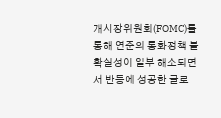개시장위원회(FOMC)를 통해 연준의 통화정책 불확실성이 일부 해소되면서 반등에 성공한 글로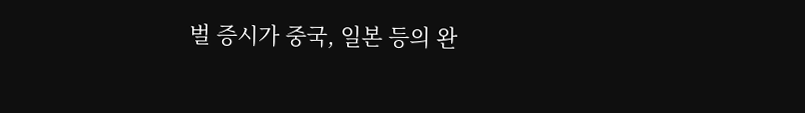벌 증시가 중국, 일본 등의 완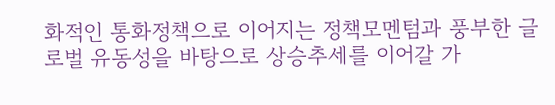화적인 통화정책으로 이어지는 정책모멘텀과 풍부한 글로벌 유동성을 바탕으로 상승추세를 이어갈 가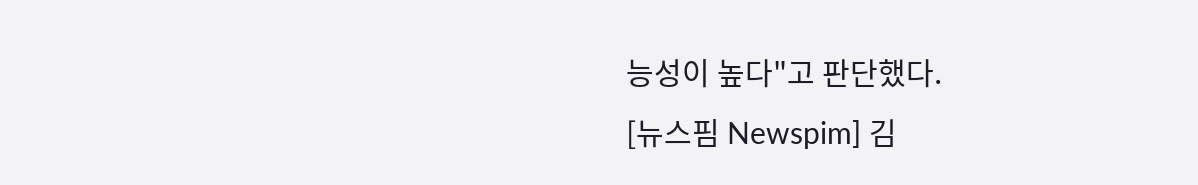능성이 높다"고 판단했다.
[뉴스핌 Newspim] 김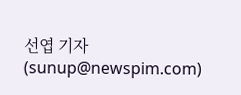선엽 기자 (sunup@newspim.com)